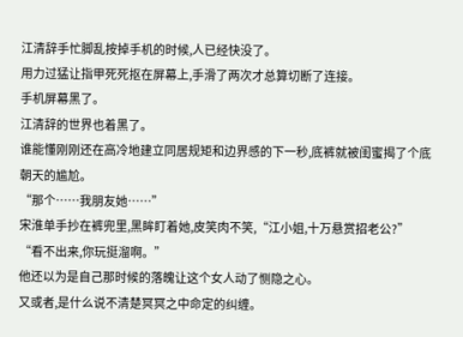江清辞手忙脚乱按掉手机的时候,人已经快没了。
用力过猛让指甲死死抠在屏幕上,手滑了两次才总算切断了连接。
手机屏幕黑了。
江清辞的世界也着黑了。
谁能懂刚刚还在高冷地建立同居规矩和边界感的下一秒,底裤就被闺蜜揭了个底朝天的尴尬。
“那个……我朋友她……”
宋淮单手抄在裤兜里,黑眸盯着她,皮笑肉不笑,“江小姐,十万悬赏招老公?”
“看不出来,你玩挺溜啊。”
他还以为是自己那时候的落魄让这个女人动了恻隐之心。
又或者,是什么说不清楚冥冥之中命定的纠缠。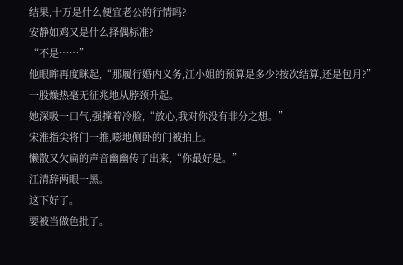结果,十万是什么便宜老公的行情吗?
安静如鸡又是什么择偶标准?
“不是……”
他眼眸再度眯起,“那履行婚内义务,江小姐的预算是多少?按次结算,还是包月?”
一股燥热毫无征兆地从脖颈升起。
她深吸一口气,强撑着冷脸,“放心,我对你没有非分之想。”
宋淮指尖将门一推,嘭地侧卧的门被拍上。
懒散又欠扁的声音幽幽传了出来,“你最好是。”
江清辞两眼一黑。
这下好了。
要被当做色批了。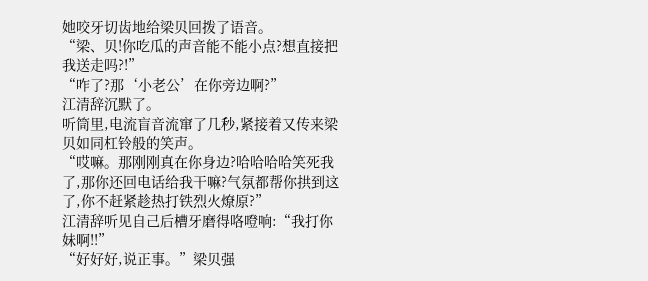她咬牙切齿地给梁贝回拨了语音。
“梁、贝!你吃瓜的声音能不能小点?想直接把我送走吗?!”
“咋了?那‘小老公’在你旁边啊?”
江清辞沉默了。
听筒里,电流盲音流窜了几秒,紧接着又传来梁贝如同杠铃般的笑声。
“哎嘛。那刚刚真在你身边?哈哈哈哈笑死我了,那你还回电话给我干嘛?气氛都帮你拱到这了,你不赶紧趁热打铁烈火燎原?”
江清辞听见自己后槽牙磨得咯噔响:“我打你妹啊!!”
“好好好,说正事。”梁贝强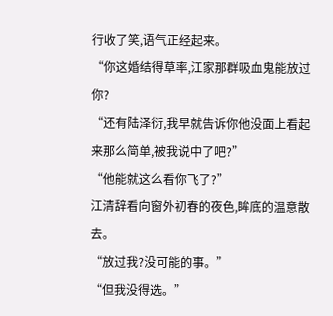行收了笑,语气正经起来。
“你这婚结得草率,江家那群吸血鬼能放过你?
“还有陆泽衍,我早就告诉你他没面上看起来那么简单,被我说中了吧?”
“他能就这么看你飞了?”
江清辞看向窗外初春的夜色,眸底的温意散去。
“放过我?没可能的事。”
“但我没得选。”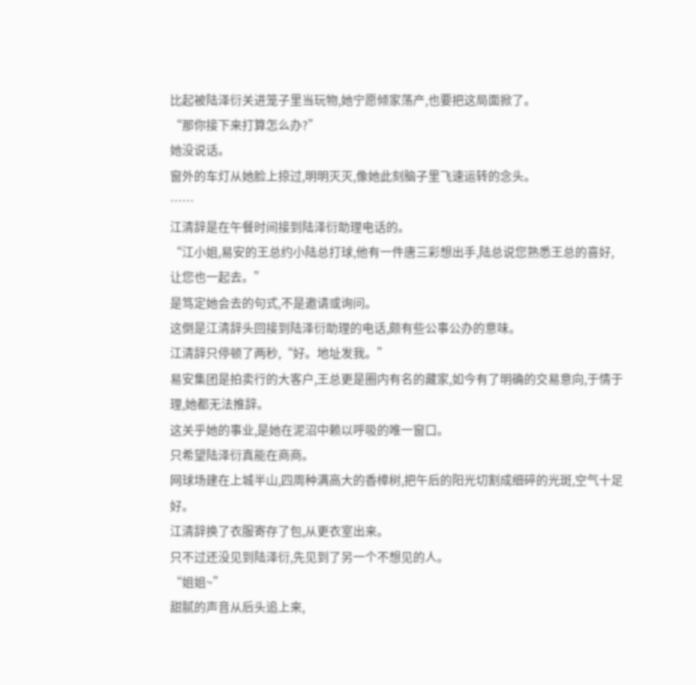比起被陆泽衍关进笼子里当玩物,她宁愿倾家荡产,也要把这局面掀了。
“那你接下来打算怎么办?”
她没说话。
窗外的车灯从她脸上掠过,明明灭灭,像她此刻脑子里飞速运转的念头。
……
江清辞是在午餐时间接到陆泽衍助理电话的。
“江小姐,易安的王总约小陆总打球,他有一件唐三彩想出手,陆总说您熟悉王总的喜好,让您也一起去。”
是笃定她会去的句式,不是邀请或询问。
这倒是江清辞头回接到陆泽衍助理的电话,颇有些公事公办的意味。
江清辞只停顿了两秒,“好。地址发我。”
易安集团是拍卖行的大客户,王总更是圈内有名的藏家,如今有了明确的交易意向,于情于理,她都无法推辞。
这关乎她的事业,是她在泥沼中赖以呼吸的唯一窗口。
只希望陆泽衍真能在商商。
网球场建在上城半山,四周种满高大的香樟树,把午后的阳光切割成细碎的光斑,空气十足好。
江清辞换了衣服寄存了包,从更衣室出来。
只不过还没见到陆泽衍,先见到了另一个不想见的人。
“姐姐~”
甜腻的声音从后头追上来,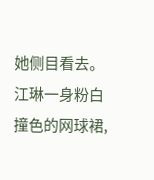她侧目看去。
江琳一身粉白撞色的网球裙,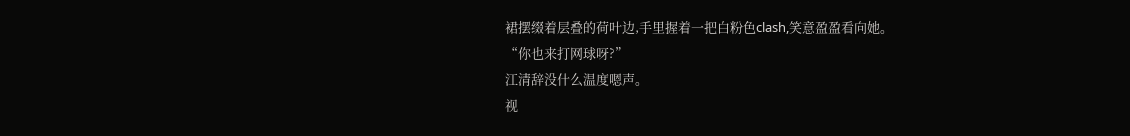裙摆缀着层叠的荷叶边,手里握着一把白粉色clash,笑意盈盈看向她。
“你也来打网球呀?”
江清辞没什么温度嗯声。
视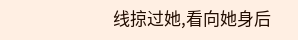线掠过她,看向她身后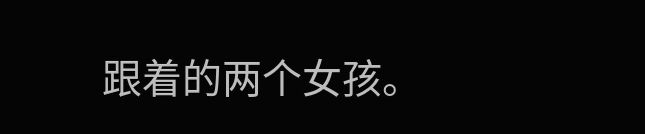跟着的两个女孩。